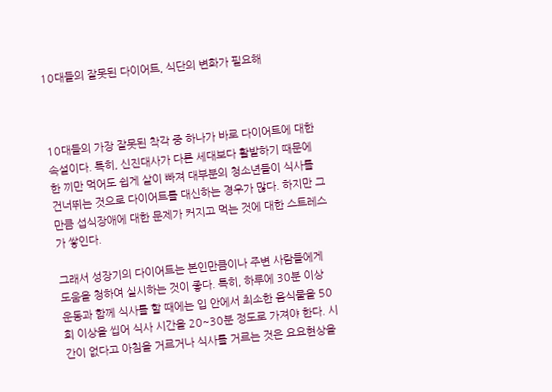10대들의 잘못된 다이어트, 식단의 변화가 필요해



10대들의 가장 잘못된 착각 중 하나가 바로 다이어트에 대한 속설이다. 특히, 신진대사가 다른 세대보다 활발하기 때문에 한 끼만 먹어도 쉽게 살이 빠져 대부분의 청소년들이 식사를 건너뛰는 것으로 다이어트를 대신하는 경우가 많다. 하지만 그만큼 섭식장애에 대한 문제가 커지고 먹는 것에 대한 스트레스가 쌓인다.

그래서 성장기의 다이어트는 본인만큼이나 주변 사람들에게 도움을 청하여 실시하는 것이 좋다. 특히, 하루에 30분 이상 운동과 함께 식사를 할 때에는 입 안에서 최소한 음식물을 50회 이상을 씹어 식사 시간을 20~30분 정도로 가져야 한다. 시간이 없다고 아침을 거르거나 식사를 거르는 것은 요요현상을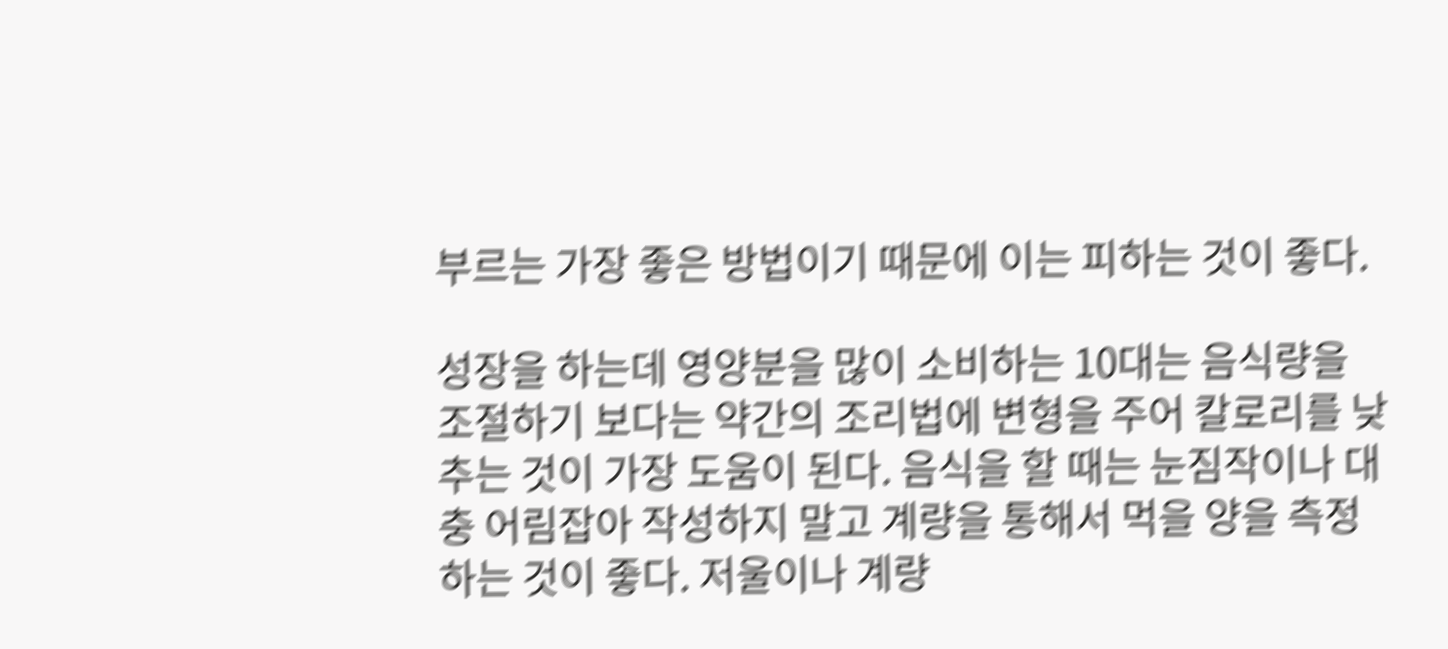부르는 가장 좋은 방법이기 때문에 이는 피하는 것이 좋다.

성장을 하는데 영양분을 많이 소비하는 10대는 음식량을 조절하기 보다는 약간의 조리법에 변형을 주어 칼로리를 낮추는 것이 가장 도움이 된다. 음식을 할 때는 눈짐작이나 대충 어림잡아 작성하지 말고 계량을 통해서 먹을 양을 측정하는 것이 좋다. 저울이나 계량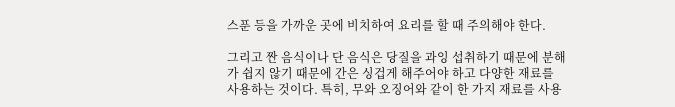스푼 등을 가까운 곳에 비치하여 요리를 할 때 주의해야 한다.

그리고 짠 음식이나 단 음식은 당질을 과잉 섭취하기 때문에 분해가 쉽지 않기 때문에 간은 싱겁게 해주어야 하고 다양한 재료를 사용하는 것이다. 특히, 무와 오징어와 같이 한 가지 재료를 사용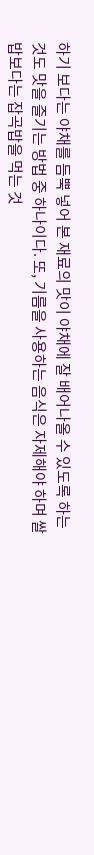하기 보다는 야채를 듬뿍 넣어 본 재료의 맛이 야채에 잘 배어나올 수 있도록 하는 것도 맛을 즐기는 방법 중 하나이다. 또, 기름을 사용하는 음식은 자제해야 하며 쌀밥보다는 잡곡밥을 먹는 것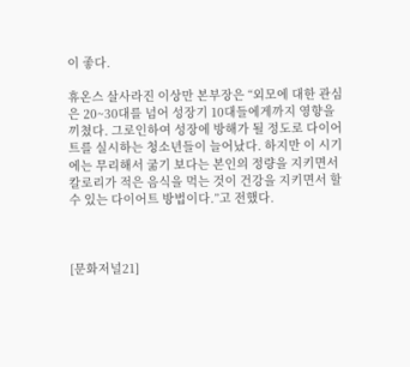이 좋다.

휴온스 살사라진 이상만 본부장은 “외모에 대한 관심은 20~30대를 넘어 성장기 10대들에게까지 영향을 끼쳤다. 그로인하여 성장에 방해가 될 정도로 다이어트를 실시하는 청소년들이 늘어났다. 하지만 이 시기에는 무리해서 굶기 보다는 본인의 정량을 지키면서 칼로리가 적은 음식을 먹는 것이 건강을 지키면서 할 수 있는 다이어트 방법이다.”고 전했다.



[문화저널21]